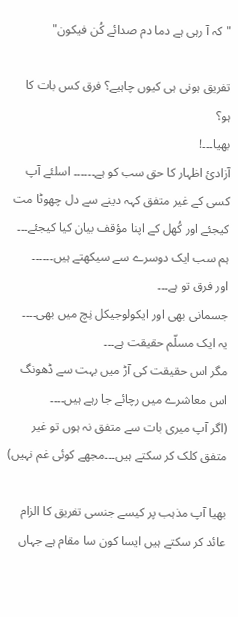"کہ آ رہی ہے دما دم صدائے کُن فیکون"

تفریق ہونی ہی کیوں چاہیے؟ فرق کس بات کا ہو؟
بھیا۔۔۔!
آزادئ اظہار کا حق سب کو ہے۔۔۔۔۔۔ اسلئے آپ کسی کے غیر متفق کہہ دینے سے دل چھوٹا مت کیجئے اور کُھل کے اپنا مؤقف بیان کیا کیجئے۔۔۔ ہم سب ایک دوسرے سے سیکھتے ہیں۔۔۔۔۔۔
اور فرق تو ہے۔۔۔
جسمانی بھی اور ایکولوجیکل نِچ میں بھی۔۔۔۔
یہ ایک مسلّم حقیقت ہے۔۔۔
مگر اس حقیقت کی آڑ میں بہت سے ڈھونگ اس معاشرے میں رچائے جا رہے ہیں۔۔۔۔
(اگر آپ میری بات سے متفق نہ ہوں تو غیر متفق کلک کر سکتے ہیں۔۔۔مجھے کوئی غم نہیں)

بھیا آپ مذہب پر کیسے جنسی تفریق کا الزام عائد کر سکتے ہیں ایسا کون سا مقام ہے جہاں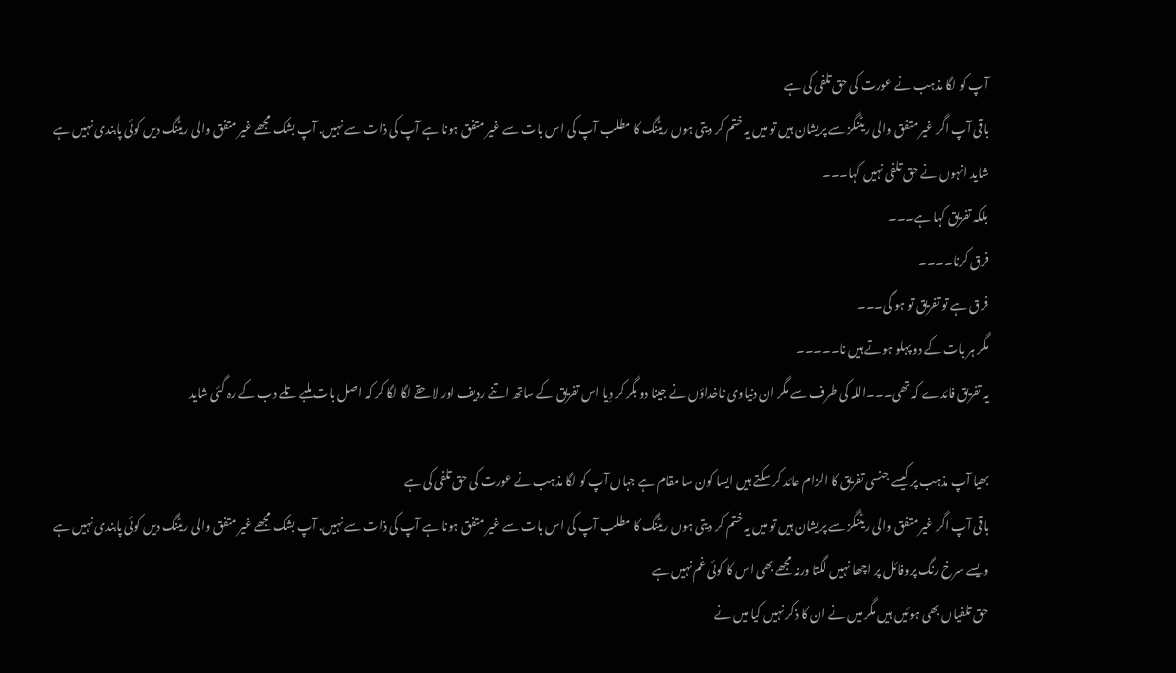آپ کو لگا مذہب نے عورت کی حق تلفی کی ہے
باقی آپ اگر غیر متفق والی ریٹنگز سے پریشان ہیں تو میں یہ ختم کر دیتی ہوں ریٹنگ کا مطلب آپ کی اس بات سے غیر متفق ہونا ہے آپ کی ذات سے نہیں. آپ بشک مجھے غیر متفق والی ریٹنگ دیں کوئی پابندی نہیں ہے
شاید انہوں نے حق تلفی نہیں کہا۔۔۔
بلکہ تفریق کہا ہے۔۔۔
فرق کرنا۔۔۔۔
فرق ہے تو تفریق تو ہو گی۔۔۔
مگر ہر بات کے دو پہلو ہوتے ہیں نا۔۔۔۔۔
یہ تفریق فائدے کہ تھی۔۔۔اللہ کی طرف سے مگر ان دنیاوی ناخداؤں نے جینا دو بگر کر دِیا اس تفریق کے ساتھ اتنے ردیف اور لاحقے لگا لگا کر کہ اصل بات ملبے تلے دب کے رہ گئی شاید

بھیا آپ مذہب پر کیسے جنسی تفریق کا الزام عائد کر سکتے ہیں ایسا کون سا مقام ہے جہاں آپ کو لگا مذہب نے عورت کی حق تلفی کی ہے
باقی آپ اگر غیر متفق والی ریٹنگز سے پریشان ہیں تو میں یہ ختم کر دیتی ہوں ریٹنگ کا مطلب آپ کی اس بات سے غیر متفق ہونا ہے آپ کی ذات سے نہیں. آپ بشک مجھے غیر متفق والی ریٹنگ دیں کوئی پابندی نہیں ہے
ویسے سرخ رنگ پروفائل پر اچھا نہیں لگتا ورنہ مجھے بھی اس کا کوئی غم نہیں ہے
حق تلفیاں بھی ہوئیں ہیں مگر میں نے ان کا ذکر نہیں کیا میں نے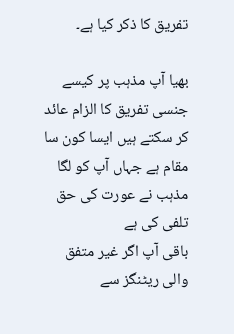تفریق کا ذکر کیا ہے۔

بھیا آپ مذہب پر کیسے جنسی تفریق کا الزام عائد کر سکتے ہیں ایسا کون سا مقام ہے جہاں آپ کو لگا مذہب نے عورت کی حق تلفی کی ہے
باقی آپ اگر غیر متفق والی ریٹنگز سے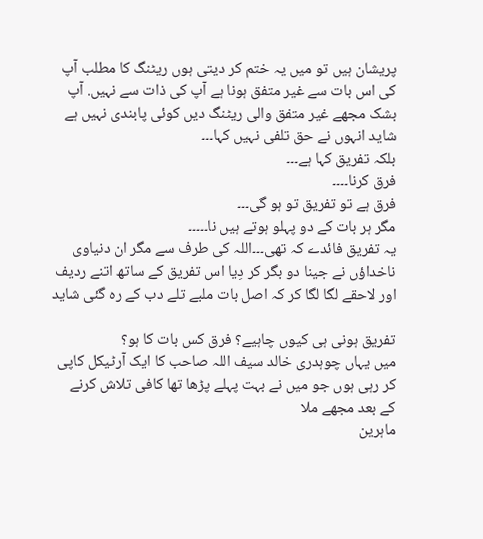پریشان ہیں تو میں یہ ختم کر دیتی ہوں ریٹنگ کا مطلب آپ کی اس بات سے غیر متفق ہونا ہے آپ کی ذات سے نہیں. آپ بشک مجھے غیر متفق والی ریٹنگ دیں کوئی پابندی نہیں ہے
شاید انہوں نے حق تلفی نہیں کہا۔۔۔
بلکہ تفریق کہا ہے۔۔۔
فرق کرنا۔۔۔۔
فرق ہے تو تفریق تو ہو گی۔۔۔
مگر ہر بات کے دو پہلو ہوتے ہیں نا۔۔۔۔۔
یہ تفریق فائدے کہ تھی۔۔۔اللہ کی طرف سے مگر ان دنیاوی ناخداؤں نے جینا دو بگر کر دِیا اس تفریق کے ساتھ اتنے ردیف اور لاحقے لگا لگا کر کہ اصل بات ملبے تلے دب کے رہ گئی شاید

تفریق ہونی ہی کیوں چاہیے؟ فرق کس بات کا ہو؟
میں یہاں چوہدری خالد سیف اللہ صاحب کا ایک آرٹیکل کاپی کر رہی ہوں جو میں نے بہت پہلے پڑھا تھا کافی تلاش کرنے کے بعد مجھے ملا
ماہرین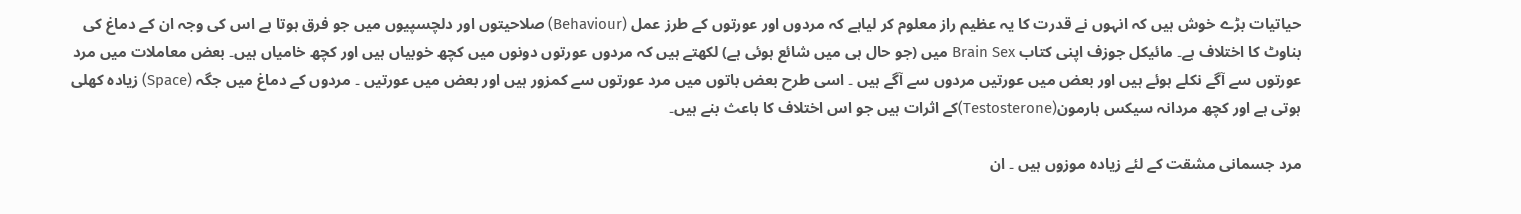حیاتیات بڑے خوش ہیں کہ انہوں نے قدرت کا یہ عظیم راز معلوم کر لیاہے کہ مردوں اور عورتوں کے طرز عمل (Behaviour) صلاحیتوں اور دلچسپیوں میں جو فرق ہوتا ہے اس کی وجہ ان کے دماغ کی بناوٹ کا اختلاف ہے۔ مائیکل جوزف اپنی کتاب Brain Sex میں (جو حال ہی میں شائع ہوئی ہے) لکھتے ہیں کہ مردوں عورتوں دونوں میں کچھ خوبیاں ہیں اور کچھ خامیاں ہیں۔ بعض معاملات میں مرد عورتوں سے آگے نکلے ہوئے ہیں اور بعض میں عورتیں مردوں سے آگے ہیں ۔ اسی طرح بعض باتوں میں مرد عورتوں سے کمزور ہیں اور بعض میں عورتیں ۔ مردوں کے دماغ میں جگہ (Space) زیادہ کھلی ہوتی ہے اور کچھ مردانہ سیکس ہارمون(Testosterone)کے اثرات ہیں جو اس اختلاف کا باعث بنے ہیں۔

مرد جسمانی مشقت کے لئے زیادہ موزوں ہیں ۔ ان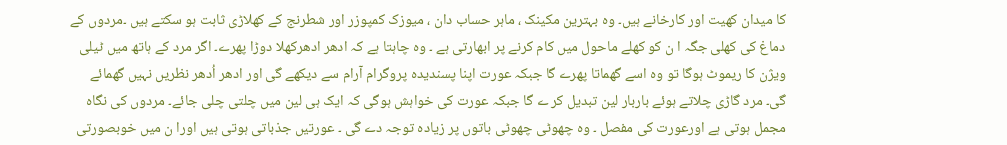کا میدان کھیت اور کارخانے ہیں۔ وہ بہترین مکینک ، ماہر حساب دان ، میوزک کمپوزر اور شطرنج کے کھلاڑی ثابت ہو سکتے ہیں ۔مردوں کے دماغ کی کھلی جگہ ا ن کو کھلے ماحول میں کام کرنے پر ابھارتی ہے ۔ وہ چاہتا ہے کہ ادھر ادھرکھلا دوڑا پھرے۔ اگر مرد کے ہاتھ میں ٹیلی ویژن کا ریموٹ ہوگا تو وہ اسے گھماتا پھرے گا جبکہ عورت اپنا پسندیدہ پروگرام آرام سے دیکھے گی اور ادھر اُدھر نظریں نہیں گھمائے گی۔ مرد گاڑی چلاتے ہوئے باربار لین تبدیل کر ے گا جبکہ عورت کی خواہش ہوگی کہ ایک ہی لین میں چلتی چلی جائے۔ مردوں کی نگاہ مجمل ہوتی ہے اورعورت کی مفصل ۔ وہ چھوٹی چھوٹی باتوں پر زیادہ توجہ دے گی ۔ عورتیں جذباتی ہوتی ہیں اورا ن میں خوبصورتی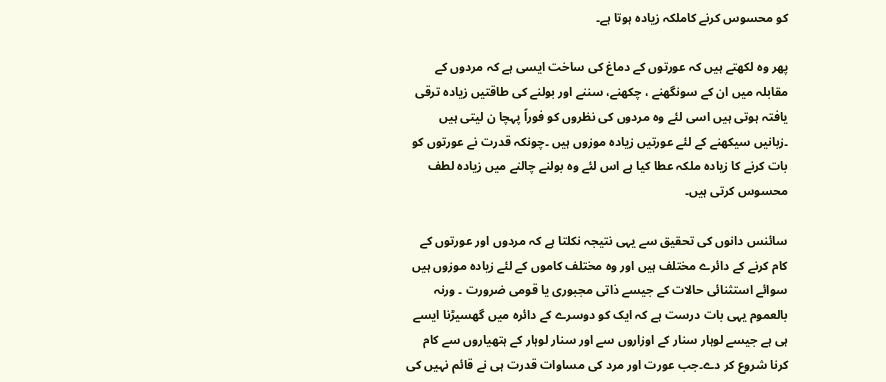کو محسوس کرنے کاملکہ زیادہ ہوتا ہے۔

پھر وہ لکھتے ہیں کہ عورتوں کے دماغ کی ساخت ایسی ہے کہ مردوں کے مقابلہ میں ان کے سونگھنے ، چکھنے، سننے اور بولنے کی طاقتیں زیادہ ترقی یافتہ ہوتی ہیں اسی لئے وہ مردوں کی نظروں کو فوراً پہچا ن لیتی ہیں ۔زبانیں سیکھنے کے لئے عورتیں زیادہ موزوں ہیں ۔چونکہ قدرت نے عورتوں کو بات کرنے کا زیادہ ملکہ عطا کیا ہے اس لئے وہ بولنے چالنے میں زیادہ لطف محسوس کرتی ہیں۔

سائنس دانوں کی تحقیق سے یہی نتیجہ نکلتا ہے کہ مردوں اور عورتوں کے کام کرنے کے دائرے مختلف ہیں اور وہ مختلف کاموں کے لئے زیادہ موزوں ہیں سوائے استثنائی حالات کے جیسے ذاتی مجبوری یا قومی ضرورت ۔ ورنہ بالعموم یہی بات درست ہے کہ ایک کو دوسرے کے دائرہ میں گھسیڑنا ایسے ہی ہے جیسے لوہار سنار کے اوزاروں سے اور سنار لوہار کے ہتھیاروں سے کام کرنا شروع کر دے۔جب عورت اور مرد کی مساوات قدرت ہی نے قائم نہیں کی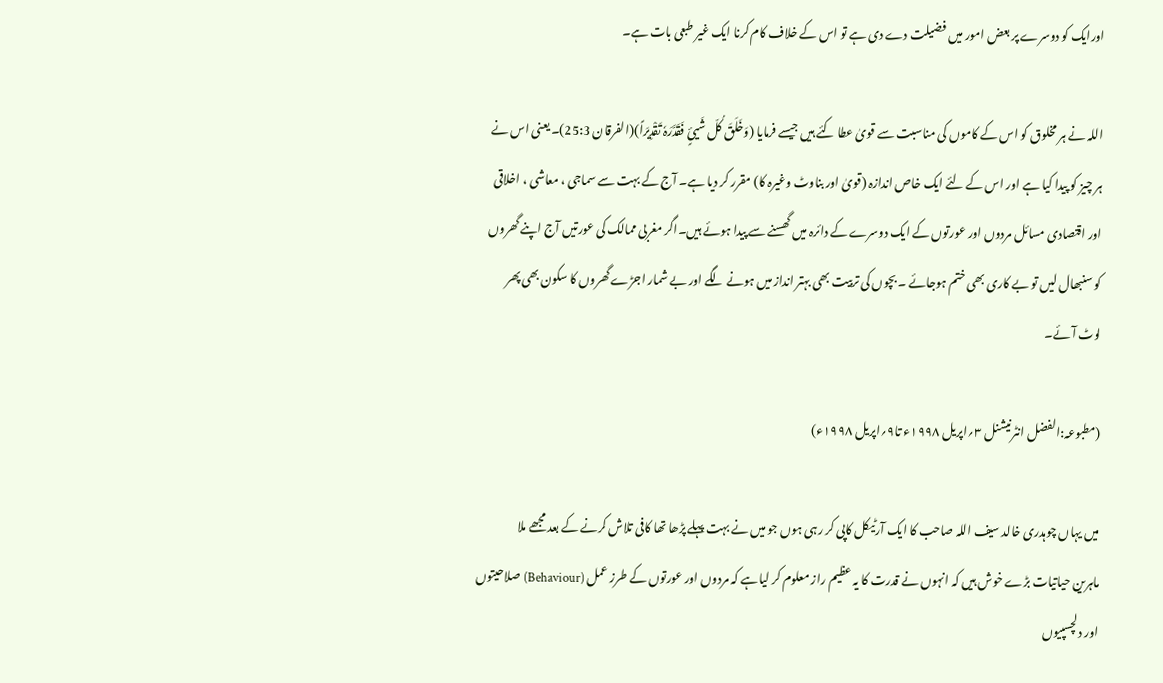اورایک کو دوسرے پر بعض امور میں فضیلت دے دی ہے تو اس کے خلاف کام کرنا ایک غیر طبعی بات ہے۔

اللہ نے ہر مخلوق کو اس کے کاموں کی مناسبت سے قویٰ عطا کئے ہیں جیسے فرمایا (وَخَلَقَ کُلّ شَیئٍ فَقَدَّرَہٗ تَقْدِیرَاً)(الفرقان 25:3)۔ یعنی اس نے ہر چیز کو پیدا کیا ہے اور اس کے لئے ایک خاص اندازہ (قویٰ اور بناوٹ وغیرہ کا) مقرر کر دیا ہے۔ آج کے بہت سے سماجی ، معاشی ، اخلاقی اور اقتصادی مسائل مردوں اور عورتوں کے ایک دوسرے کے دائرہ میں گھسنے سے پیدا ہوئے ہیں۔اگر مغربی ممالک کی عورتیں آج اپنے گھروں کو سنبھال لیں تو بے کاری بھی ختم ہوجائے ۔ بچوں کی تربیت بھی بہتر انداز میں ہونے لگے اور بے شمار اجڑے گھروں کا سکون بھی پھر لوٹ آئے۔

(مطبوعہ:الفضل انٹرنیشنل ۳؍اپریل ۱۹۹۸ء تا۹؍اپریل ۱۹۹۸ء)

میں یہاں چوہدری خالد سیف اللہ صاحب کا ایک آرٹیکل کاپی کر رہی ہوں جو میں نے بہت پہلے پڑھا تھا کافی تلاش کرنے کے بعد مجھے ملا
ماہرین حیاتیات بڑے خوش ہیں کہ انہوں نے قدرت کا یہ عظیم راز معلوم کر لیاہے کہ مردوں اور عورتوں کے طرز عمل (Behaviour) صلاحیتوں اور دلچسپیوں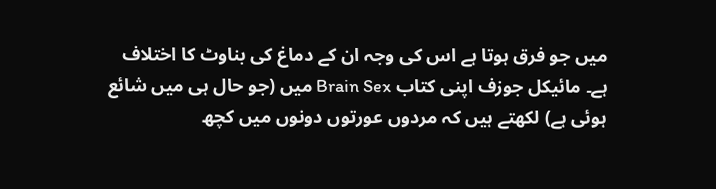میں جو فرق ہوتا ہے اس کی وجہ ان کے دماغ کی بناوٹ کا اختلاف ہے۔ مائیکل جوزف اپنی کتاب Brain Sex میں (جو حال ہی میں شائع ہوئی ہے) لکھتے ہیں کہ مردوں عورتوں دونوں میں کچھ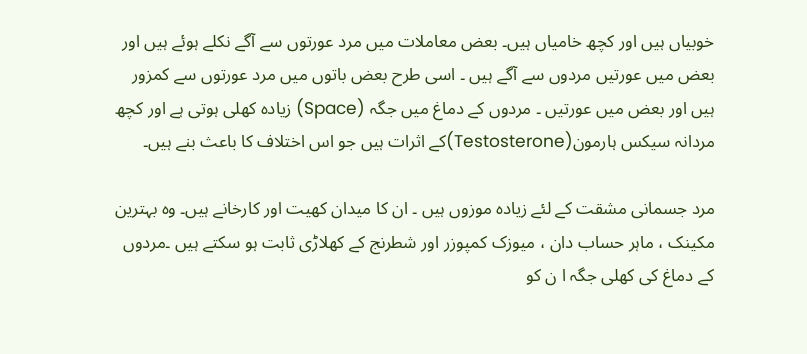خوبیاں ہیں اور کچھ خامیاں ہیں۔ بعض معاملات میں مرد عورتوں سے آگے نکلے ہوئے ہیں اور بعض میں عورتیں مردوں سے آگے ہیں ۔ اسی طرح بعض باتوں میں مرد عورتوں سے کمزور ہیں اور بعض میں عورتیں ۔ مردوں کے دماغ میں جگہ (Space) زیادہ کھلی ہوتی ہے اور کچھ مردانہ سیکس ہارمون(Testosterone)کے اثرات ہیں جو اس اختلاف کا باعث بنے ہیں۔

مرد جسمانی مشقت کے لئے زیادہ موزوں ہیں ۔ ان کا میدان کھیت اور کارخانے ہیں۔ وہ بہترین مکینک ، ماہر حساب دان ، میوزک کمپوزر اور شطرنج کے کھلاڑی ثابت ہو سکتے ہیں ۔مردوں کے دماغ کی کھلی جگہ ا ن کو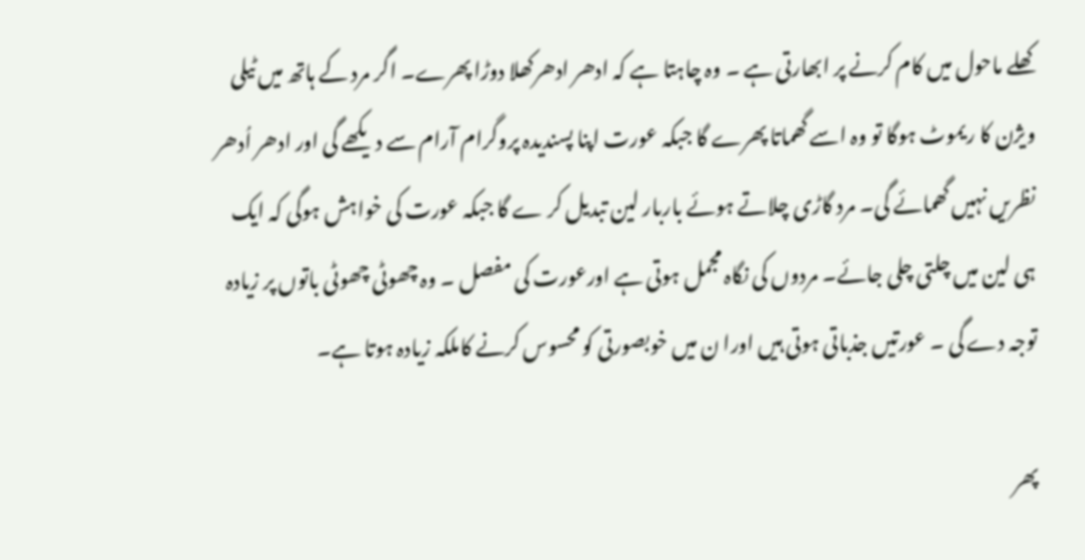کھلے ماحول میں کام کرنے پر ابھارتی ہے ۔ وہ چاہتا ہے کہ ادھر ادھرکھلا دوڑا پھرے۔ اگر مرد کے ہاتھ میں ٹیلی ویژن کا ریموٹ ہوگا تو وہ اسے گھماتا پھرے گا جبکہ عورت اپنا پسندیدہ پروگرام آرام سے دیکھے گی اور ادھر اُدھر نظریں نہیں گھمائے گی۔ مرد گاڑی چلاتے ہوئے باربار لین تبدیل کر ے گا جبکہ عورت کی خواہش ہوگی کہ ایک ہی لین میں چلتی چلی جائے۔ مردوں کی نگاہ مجمل ہوتی ہے اورعورت کی مفصل ۔ وہ چھوٹی چھوٹی باتوں پر زیادہ توجہ دے گی ۔ عورتیں جذباتی ہوتی ہیں اورا ن میں خوبصورتی کو محسوس کرنے کاملکہ زیادہ ہوتا ہے۔

پھر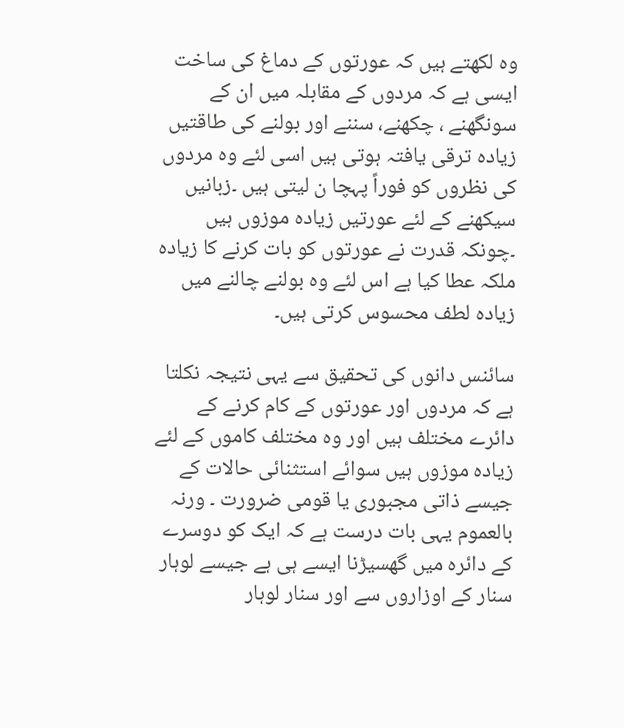وہ لکھتے ہیں کہ عورتوں کے دماغ کی ساخت ایسی ہے کہ مردوں کے مقابلہ میں ان کے سونگھنے ، چکھنے، سننے اور بولنے کی طاقتیں زیادہ ترقی یافتہ ہوتی ہیں اسی لئے وہ مردوں کی نظروں کو فوراً پہچا ن لیتی ہیں ۔زبانیں سیکھنے کے لئے عورتیں زیادہ موزوں ہیں ۔چونکہ قدرت نے عورتوں کو بات کرنے کا زیادہ ملکہ عطا کیا ہے اس لئے وہ بولنے چالنے میں زیادہ لطف محسوس کرتی ہیں۔

سائنس دانوں کی تحقیق سے یہی نتیجہ نکلتا ہے کہ مردوں اور عورتوں کے کام کرنے کے دائرے مختلف ہیں اور وہ مختلف کاموں کے لئے زیادہ موزوں ہیں سوائے استثنائی حالات کے جیسے ذاتی مجبوری یا قومی ضرورت ۔ ورنہ بالعموم یہی بات درست ہے کہ ایک کو دوسرے کے دائرہ میں گھسیڑنا ایسے ہی ہے جیسے لوہار سنار کے اوزاروں سے اور سنار لوہار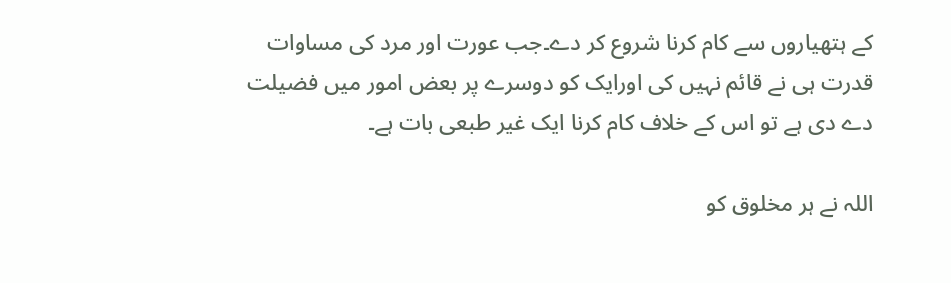کے ہتھیاروں سے کام کرنا شروع کر دے۔جب عورت اور مرد کی مساوات قدرت ہی نے قائم نہیں کی اورایک کو دوسرے پر بعض امور میں فضیلت دے دی ہے تو اس کے خلاف کام کرنا ایک غیر طبعی بات ہے۔

اللہ نے ہر مخلوق کو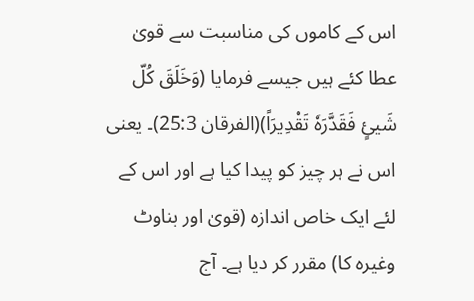اس کے کاموں کی مناسبت سے قویٰ عطا کئے ہیں جیسے فرمایا (وَخَلَقَ کُلّ شَیئٍ فَقَدَّرَہٗ تَقْدِیرَاً)(الفرقان 25:3)۔ یعنی اس نے ہر چیز کو پیدا کیا ہے اور اس کے لئے ایک خاص اندازہ (قویٰ اور بناوٹ وغیرہ کا) مقرر کر دیا ہے۔ آج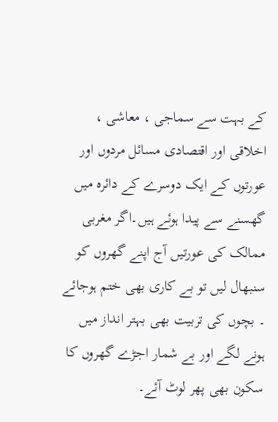کے بہت سے سماجی ، معاشی ، اخلاقی اور اقتصادی مسائل مردوں اور عورتوں کے ایک دوسرے کے دائرہ میں گھسنے سے پیدا ہوئے ہیں۔اگر مغربی ممالک کی عورتیں آج اپنے گھروں کو سنبھال لیں تو بے کاری بھی ختم ہوجائے ۔ بچوں کی تربیت بھی بہتر انداز میں ہونے لگے اور بے شمار اجڑے گھروں کا سکون بھی پھر لوٹ آئے۔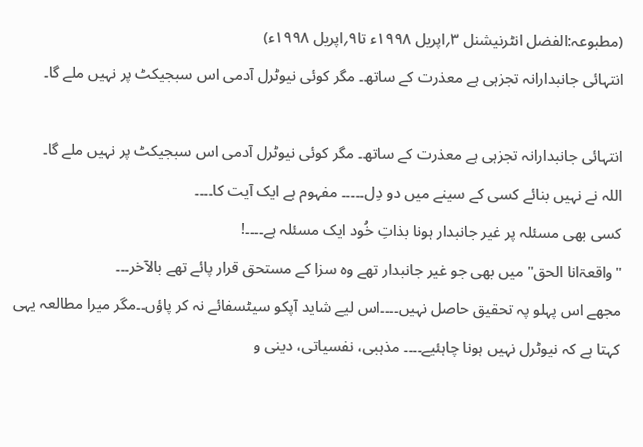(مطبوعہ:الفضل انٹرنیشنل ۳؍اپریل ۱۹۹۸ء تا۹؍اپریل ۱۹۹۸ء)
انتہائی جانبدارانہ تجزہی ہے معذرت کے ساتھ۔ مگر کوئی نیوٹرل آدمی اس سبجیکٹ پر نہیں ملے گا۔

انتہائی جانبدارانہ تجزہی ہے معذرت کے ساتھ۔ مگر کوئی نیوٹرل آدمی اس سبجیکٹ پر نہیں ملے گا۔
اللہ نے نہیں بنائے کسی کے سینے میں دو دِل۔۔۔۔۔ مفہوم ہے ایک آیت کا۔۔۔۔
کسی بھی مسئلہ پر غیر جانبدار ہونا بذاتِ خُود ایک مسئلہ ہے۔۔۔۔!
"واقعۃانا الحق" میں بھی جو غیر جانبدار تھے وہ سزا کے مستحق قرار پائے تھے بالآخر۔۔۔
مجھے اس پہلو پہ تحقیق حاصل نہیں۔۔۔۔اس لیے شاید آپکو سیٹسفائے نہ کر پاؤں۔۔مگر میرا مطالعہ یہی کہتا ہے کہ نیوٹرل نہیں ہونا چاہئیے۔۔۔۔ مذہبی، نفسیاتی، دینی و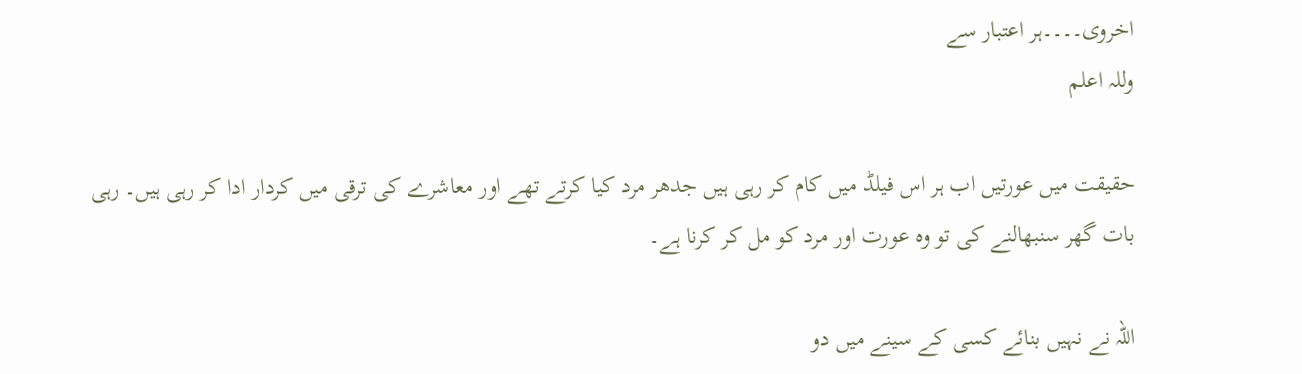اخروی۔۔۔۔ہر اعتبار سے
وللہ اعلم

حقیقت میں عورتیں اب ہر اس فیلڈ میں کام کر رہی ہیں جدھر مرد کیا کرتے تھے اور معاشرے کی ترقی میں کردار ادا کر رہی ہیں۔ رہی بات گھر سنبھالنے کی تو وہ عورت اور مرد کو مل کر کرنا ہے۔

اللہ نے نہیں بنائے کسی کے سینے میں دو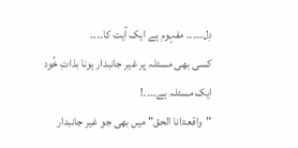دِل۔۔۔۔۔ مفہوم ہے ایک آیت کا۔۔۔۔
کسی بھی مسئلہ پر غیر جانبدار ہونا بذاتِ خُود ایک مسئلہ ہے۔۔۔۔!
"واقعۃانا الحق" میں بھی جو غیر جانبدار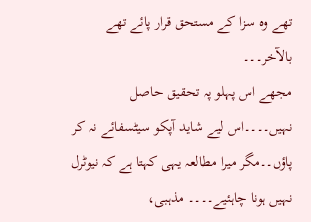تھے وہ سزا کے مستحق قرار پائے تھے بالآخر۔۔۔
مجھے اس پہلو پہ تحقیق حاصل نہیں۔۔۔۔اس لیے شاید آپکو سیٹسفائے نہ کر پاؤں۔۔مگر میرا مطالعہ یہی کہتا ہے کہ نیوٹرل نہیں ہونا چاہئیے۔۔۔۔ مذہبی،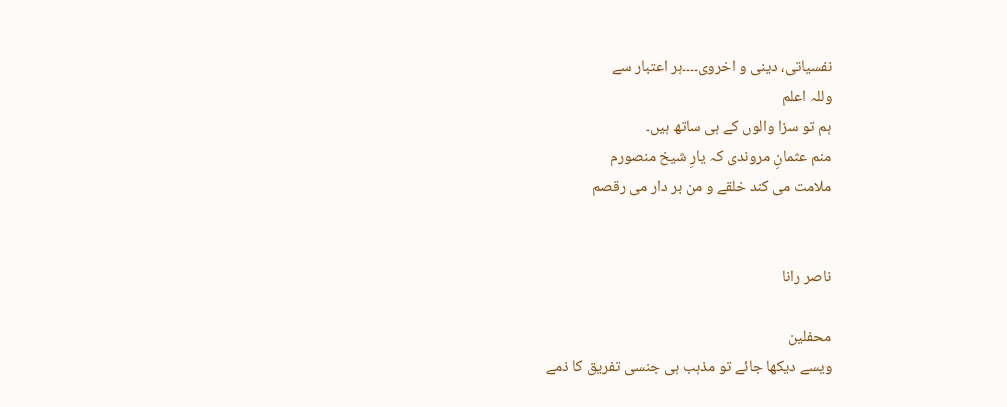نفسیاتی، دینی و اخروی۔۔۔۔ہر اعتبار سے
وللہ اعلم
ہم تو سزا والوں کے ہی ساتھ ہیں۔
منم عثمانِ مروندی کہ یارِ شیخ منصورم
ملامت می کند خلقے و من بر دار می رقصم


ناصر رانا

محفلین
ویسے دیکھا جائے تو مذہب ہی جنسی تفریق کا ذمے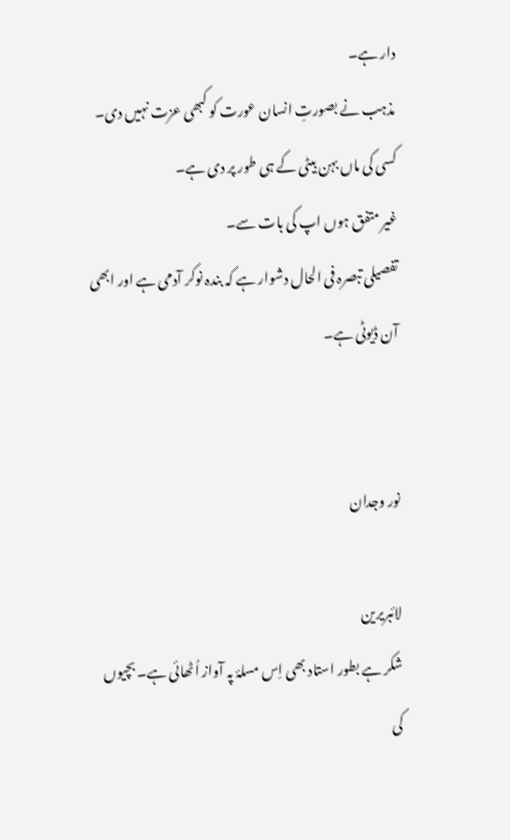دار ہے۔
مذہب نے بصورتِ انسان عورت کو کبھی عزت نہیں دی۔
کسی کی ماں بہن بیٹی کے ہی طور پر دی ہے۔
غیر متفق ہوں اپ کی بات سے۔
تفصیلی تبصرہ فی الحال دشوار ہے کہ بندہ نوکر آدمی ہے اور ابھی آن ڈیوٹی ہے۔


نور وجدان

لائبریرین
شکر ہے بطور استاد بھی اِس مسلۂ پہ آواز اُٹھائی ہے۔ بچیوں کی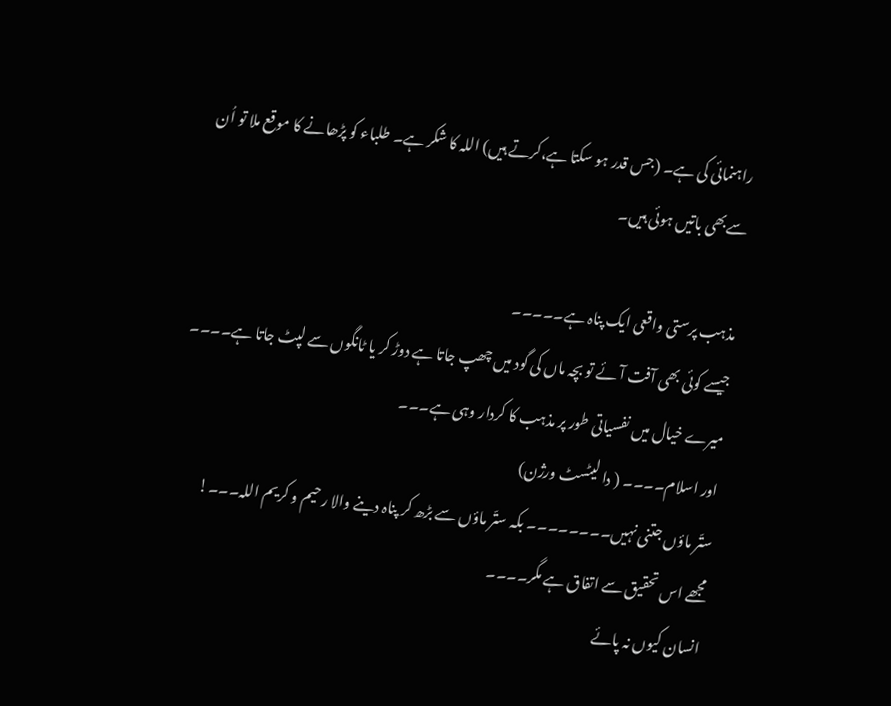راہنمائی کی ہے۔ (جس قدر ہو سکتا ہے،کرتے ہیں) اللہ کا شکر ہے۔ طلباء کو پڑھانے کا موقع ملا تو اُن سےبھی باتیں ہوئی ہیں۔

مذہب پرستی واقعی ایک پناہ ہے۔۔۔۔۔
جیسے کوئی بھی آفت آئے تو بچہ ماں کی گود میں چھپ جاتا ہے دوڑ کر یا ٹانگوں سے لپٹ جاتا ہے۔۔۔۔
میرے خیال میں نفسیاتی طور پر مذہب کا کردار وہی ہے۔۔۔
اور اسلام۔۔۔۔ ( دا لیٹسٹ ورژن)
ستّر ماؤں جتنی نہیں۔۔۔۔۔۔۔۔ بکہ ستّر ماؤں سے بڑھ کر پناہ دینے والا رحیم و کریم اللہ۔۔۔!
مجھے اس تحقیق سے اتفاق ہے مگر۔۔۔۔
انسان کیوں نہ پائے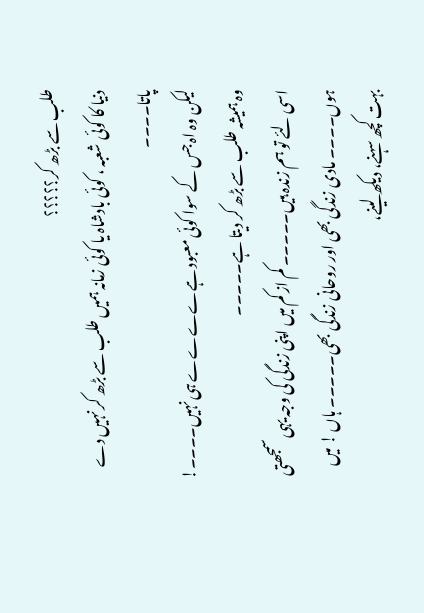طلب سے بڑھ کر؟؟؟؟؟
دنیا کا کوئی شعبہ ، کوئی بادشاہ یا کوئی زمانہ ہمیں طلب سے بڑھ کر نہیں دے پاتا۔۔۔۔
لیکن وہ اہ جس کے سوا کوئی معبود ہےےےےے ہی نہیں۔۔۔۔! وہ ہمیشہ طلب سے بڑھ کر دیتا ہے۔۔۔۔۔
اسی لئے تو ہم زندہ ہیں۔۔۔۔۔ کم از کم میں اپنی زندگی کی وجہ یہی سمجھتی ہوں۔۔۔۔ مادی زندگی بھی اور روحانی زندگی بھی۔۔۔۔۔ ہاں ! میں بہت کچھ سہنے، دیکھ لینے،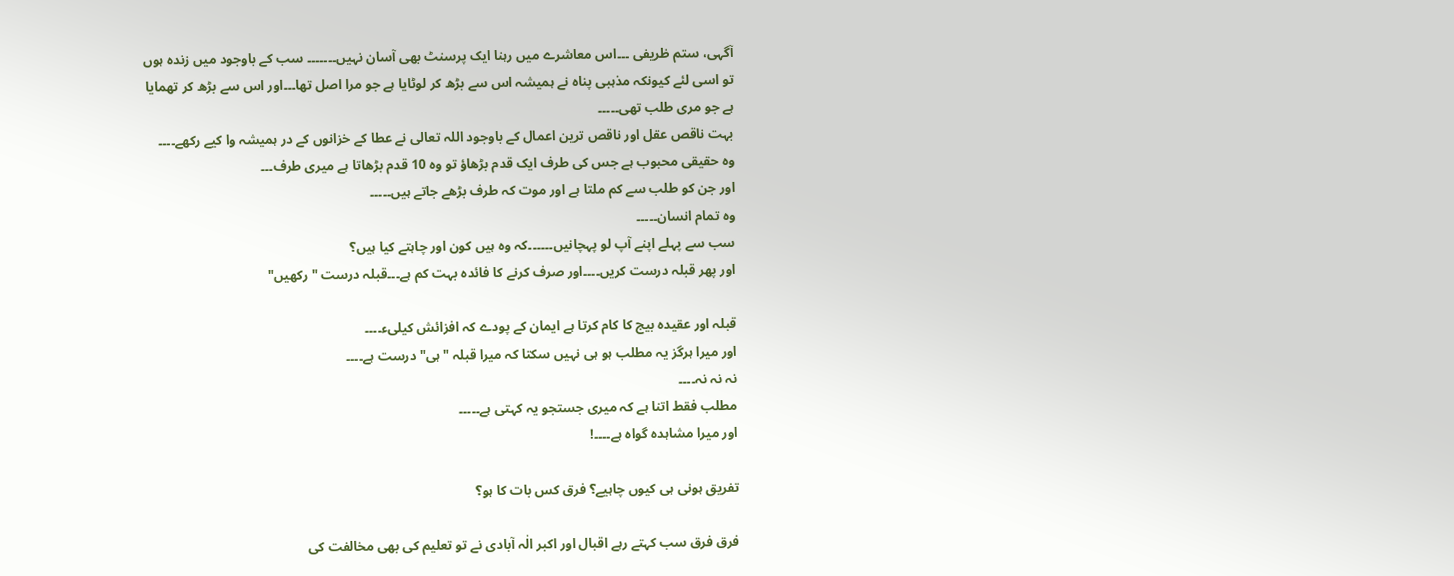آگہی، ستم ظریفی ۔۔۔اس معاشرے میں رہنا ایک پرسنٹ بھی آسان نہیں۔۔۔۔۔۔۔ سب کے باوجود میں زندہ ہوں تو اسی لئے کیونکہ مذہبی پناہ نے ہمیشہ اس سے بڑھ کر لوٹایا ہے جو مرا اصل تھا۔۔۔اور اس سے بڑھ کر تھمایا ہے جو مری طلب تھی۔۔۔۔۔
بہت ناقص عقل اور ناقص ترین اعمال کے باوجود اللہ تعالی نے عطا کے خزانوں کے در ہمیشہ وا کیے رکھے۔۔۔۔
وہ حقیقی محبوب ہے جس کی طرف ایک قدم بڑھاؤ تو وہ 10 قدم بڑھاتا ہے میری طرف۔۔۔
اور جن کو طلب سے کم ملتا ہے اور موت کہ طرف بڑھے جاتے ہیں۔۔۔۔۔
وہ تمام انسان۔۔۔۔۔
سب سے پہلے اپنے آپ لو پہچانیں۔۔۔۔۔۔کہ وہ ہیں کون اور چاہتے کیا ہیں؟
اور پھر قبلہ درست کریں۔۔۔۔اور صرف کرنے کا فائدہ بہت کم ہے۔۔۔قبلہ درست "رکھیں"

قبلہ اور عقیدہ بیج کا کام کرتا ہے ایمان کے پودے کہ افزائش کیلیء۔۔۔۔
اور میرا ہرگز یہ مطلب ہو ہی نہیں سکتا کہ میرا قبلہ "ہی" درست ہے۔۔۔۔
نہ نہ نہ۔۔۔۔
مطلب فقط اتنا ہے کہ میری جستجو یہ کہتی ہے۔۔۔۔۔
اور میرا مشاہدہ گواہ ہے۔۔۔۔!

تفریق ہونی ہی کیوں چاہیے؟ فرق کس بات کا ہو؟

فرق فرق سب کہتے رہے اقبال اور اکبر الٰہ آبادی نے تو تعلیم کی بھی مخالفت کی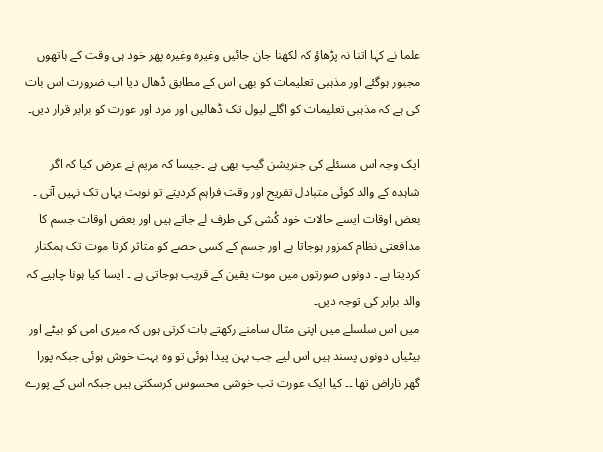علما نے کہا اتنا نہ پڑھاؤ کہ لکھنا جان جائیں وغیرہ وغیرہ پھر خود ہی وقت کے ہاتھوں مجبور ہوگئے اور مذہبی تعلیمات کو بھی اس کے مطابق ڈھال دیا اب ضرورت اس بات کی ہے کہ مذہبی تعلیمات کو اگلے لیول تک ڈھالیں اور مرد اور عورت کو برابر قرار دیں۔

ایک وجہ اس مسئلے کی جنریشن گیپ بھی ہے ۔جیسا کہ مریم نے عرض کیا کہ اگر شاہدہ کے والد کوئی متبادل تفریح اور وقت فراہم کردیتے تو نوبت یہاں تک نہیں آتی ۔
بعض اوقات ایسے حالات خود کُشی کی طرف لے جاتے ہیں اور بعض اوقات جسم کا مدافعتی نظام کمزور ہوجاتا ہے اور جسم کے کسی حصے کو متاثر کرتا موت تک ہمکنار کردیتا ہے ۔ دونوں صورتوں میں موت یقین کے قریب ہوجاتی ہے ۔ ایسا کیا ہونا چاہیے کہ والد برابر کی توجہ دیں۔
میں اس سلسلے میں اپنی مثال سامنے رکھتے بات کرتی ہوں کہ میری امی کو بیٹے اور بیٹیاں دونوں پسند ہیں اس لیے جب بہن پیدا ہوئی تو وہ بہت خوش ہوئی جبکہ پورا گھر ناراض تھا ۔۔ کیا ایک عورت تب خوشی محسوس کرسکتی ہیں جبکہ اس کے پورے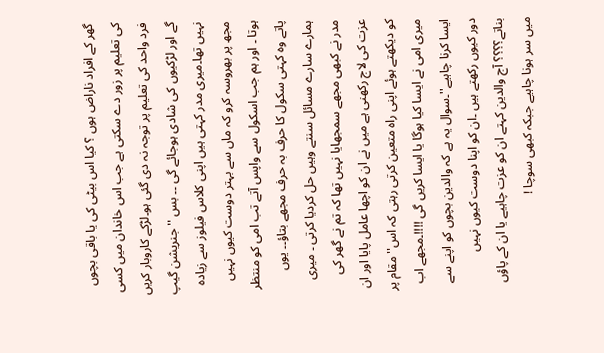گھر کے افراد ناراض ہوں ؟ کیا اس بیٹی کی یا باقی بچوں کی تعلیم پر زور دے سکتی ہے جب اس خاندان میں کسی فرد واحد کی تعلیم پر توجہ نہ دی گئی ہو۔لڑکے کاروبار کریں گے اور لڑکیوں کی شادی ہوجائے گی ۔۔ بس '' جنریشن گیپ نہیں تھا۔میری مدر کہتی ہیں اپنی کلاس فیلوز سے زیادہ مجھ پر بھروسہ کرو کہ ماں سے بہتر دوست کیوں نہیں ہوتا ۔ اور ہم جب اسکول سے واپس آتے تب امی کو منتظر پاتے وہ کہتی سکول کا حرف بہ حرف مجھے بتاؤ۔۔ یوں ہمارے سارے مسائل سنتے وہیں حل کردیا کرتی ۔ میری مدر نے کبھی مجھے سمجھایا نہیں تھا کہ تم نے گھر کی عزت کی لاج رکھنی ہے میں نے ان کو اچھا عامل پایا اور ان کو دیکھتے ہوئے اپنی راہ متعین کرتی رہتی کہ اس'' مقام پر میری امی نے ایسا کیا ہوگا یا ایسا کریں گی !!!!۔مجھے اب ایسا کرنا چاہیے''۔سوال یہ ہے کہ والدین بچوں کو اپنے سے دور کیوں رکھتے ہیں ۔ان کو اپنا دوست کیوں نہیں بناتے؟؟؟؟ آج والدین کہتے ان کو عزت چاہیے یا ان کے پاؤں میں سر ہونا چاہیے جبکہ کبھی سوچا !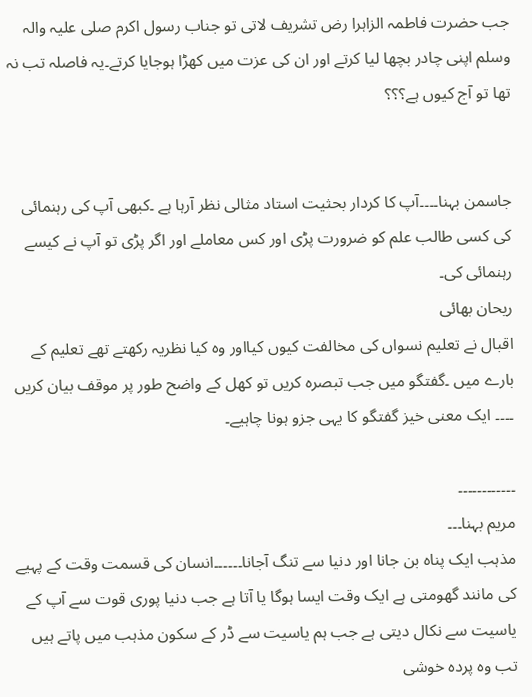جب حضرت فاطمہ الزاہرا رض تشریف لاتی تو جناب رسول اکرم صلی علیہ والہ وسلم اپنی چادر بچھا لیا کرتے اور ان کی عزت میں کھڑا ہوجایا کرتے۔یہ فاصلہ تب نہ تھا تو آج کیوں ہے؟؟؟


جاسمن بہنا۔۔۔۔آپ کا کردار بحثیت استاد مثالی نظر آرہا ہے ۔کبھی آپ کی رہنمائی کی کسی طالب علم کو ضرورت پڑی اور کس معاملے اور اگر پڑی تو آپ نے کیسے رہنمائی کی۔
ریحان بھائی
اقبال نے تعلیم نسواں کی مخالفت کیوں کیااور وہ کیا نظریہ رکھتے تھے تعلیم کے بارے میں ۔گفتگو میں جب تبصرہ کریں تو کھل کے واضح طور پر موقف بیان کریں ۔۔۔۔ ایک معنی خیز گفتگو کا یہی جزو ہونا چاہیے۔

۔۔۔۔۔۔۔۔۔۔۔۔
مریم بہنا۔۔۔
مذہب ایک پناہ بن جانا اور دنیا سے تنگ آجانا۔۔۔۔۔۔انسان کی قسمت وقت کے پہیے کی مانند گھومتی ہے ایک وقت ایسا ہوگا یا آتا ہے جب دنیا پوری قوت سے آپ کے یاسیت سے نکال دیتی ہے جب ہم یاسیت سے ڈر کے سکون مذہب میں پاتے ہیں تب وہ پردہ خوشی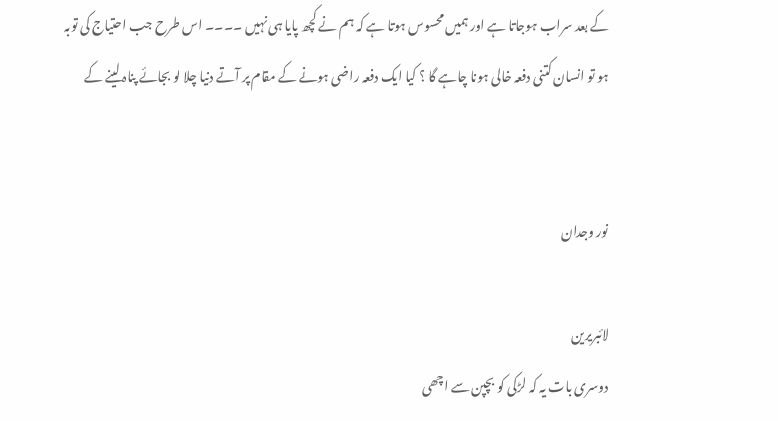کے بعد سراب ہوجاتا ہے اور ہمیں محسوس ہوتا ہے کہ ہم نے کچھ پایا ہی نہیں ۔۔۔۔ اس طرح جب احتیاج کی توبہ ہو تو انسان کتنی دفعہ خالی ہونا چاہے گا ؟ کیا ایک دفعہ راضی ہونے کے مقام پر آتے دنیا چلا لو بجائے پناہ لینے کے


نور وجدان

لائبریرین
دوسری بات یہ کہ لڑکی کو بچپن سے اچھی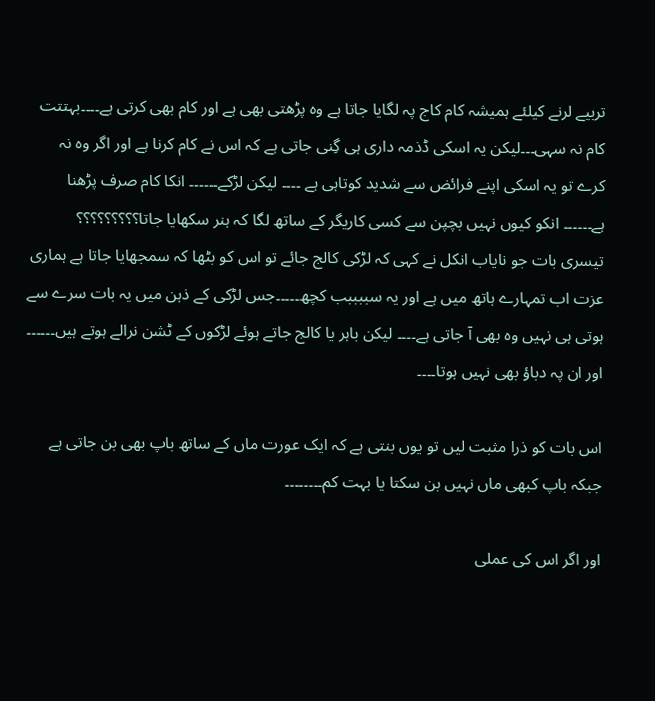تربیے لرنے کیلئے ہمیشہ کام کاج پہ لگایا جاتا ہے وہ پڑھتی بھی ہے اور کام بھی کرتی ہے۔۔۔۔بہتتت کام نہ سہی۔۔۔لیکن یہ اسکی ڈذمہ داری ہی گِنی جاتی ہے کہ اس نے کام کرنا ہے اور اگر وہ نہ کرے تو یہ اسکی اپنے فرائض سے شدید کوتاہی ہے ۔۔۔۔ لیکن لڑکے۔۔۔۔۔۔ انکا کام صرف پڑھنا ہے۔۔۔۔۔۔ انکو کیوں نہیں بچپن سے کسی کاریگر کے ساتھ لگا کہ ہنر سکھایا جاتا؟؟؟؟؟؟؟؟؟
تیسری بات جو نایاب انکل نے کہی کہ لڑکی کالج جائے تو اس کو بٹھا کہ سمجھایا جاتا ہے ہماری عزت اب تمہارے ہاتھ میں ہے اور یہ سببببب کچھ۔۔۔۔۔جس لڑکی کے ذہن میں یہ بات سرے سے ہوتی ہی نہیں وہ بھی آ جاتی ہے۔۔۔۔ لیکن باہر یا کالج جاتے ہوئے لڑکوں کے ٹشن نرالے ہوتے ہیں۔۔۔۔۔۔ اور ان پہ دباؤ بھی نہیں ہوتا۔۔۔۔

اس بات کو ذرا مثبت لیں تو یوں بنتی ہے کہ ایک عورت ماں کے ساتھ باپ بھی بن جاتی ہے جبکہ باپ کبھی ماں نہیں بن سکتا یا بہت کم۔۔۔۔۔۔۔۔

اور اگر اس کی عملی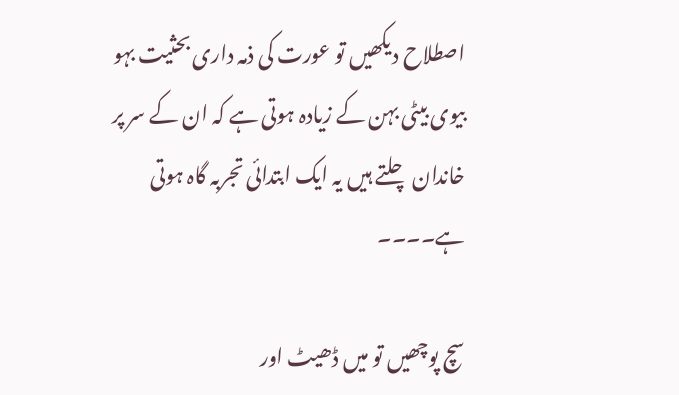اصطلاح دیکھیں تو عورت کی ذمہ داری بحثیت بہو بیوی بیٹی بہن کے زیادہ ہوتی ہے کہ ان کے سر پر خاندان چلتے ہیں یہ ایک ابتدائی تجربہ گاہ ہوتی ہے۔۔۔۔

سچ پوچھیں تو میں ڈھیٹ اور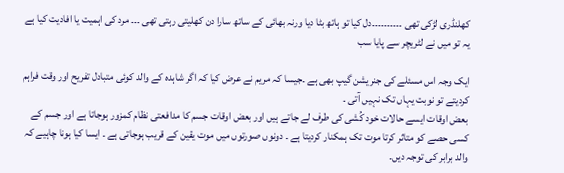کھلنڈری لڑکی تھی ۔۔۔۔۔۔۔۔۔۔دل کیا تو ہاتھ بٹا دیا ورنہ بھائی کے ساتھ سارا دن کھلیتی رہتی تھی ۔۔۔ مرد کی اہمیت یا افادیت کیا ہے یہ تو میں نے لٹریچر سے پایا سب

ایک وجہ اس مسئلے کی جنریشن گیپ بھی ہے ۔جیسا کہ مریم نے عرض کیا کہ اگر شاہدہ کے والد کوئی متبادل تفریح اور وقت فراہم کردیتے تو نوبت یہاں تک نہیں آتی ۔
بعض اوقات ایسے حالات خود کُشی کی طرف لے جاتے ہیں اور بعض اوقات جسم کا مدافعتی نظام کمزور ہوجاتا ہے اور جسم کے کسی حصے کو متاثر کرتا موت تک ہمکنار کردیتا ہے ۔ دونوں صورتوں میں موت یقین کے قریب ہوجاتی ہے ۔ ایسا کیا ہونا چاہیے کہ والد برابر کی توجہ دیں۔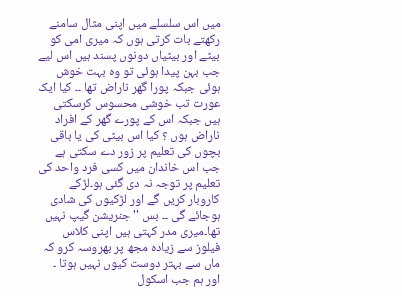میں اس سلسلے میں اپنی مثال سامنے رکھتے بات کرتی ہوں کہ میری امی کو بیٹے اور بیٹیاں دونوں پسند ہیں اس لیے جب بہن پیدا ہوئی تو وہ بہت خوش ہوئی جبکہ پورا گھر ناراض تھا ۔۔ کیا ایک عورت تب خوشی محسوس کرسکتی ہیں جبکہ اس کے پورے گھر کے افراد ناراض ہوں ؟ کیا اس بیٹی کی یا باقی بچوں کی تعلیم پر زور دے سکتی ہے جب اس خاندان میں کسی فرد واحد کی تعلیم پر توجہ نہ دی گئی ہو۔لڑکے کاروبار کریں گے اور لڑکیوں کی شادی ہوجائے گی ۔۔ بس '' جنریشن گیپ نہیں تھا۔میری مدر کہتی ہیں اپنی کلاس فیلوز سے زیادہ مجھ پر بھروسہ کرو کہ ماں سے بہتر دوست کیوں نہیں ہوتا ۔ اور ہم جب اسکول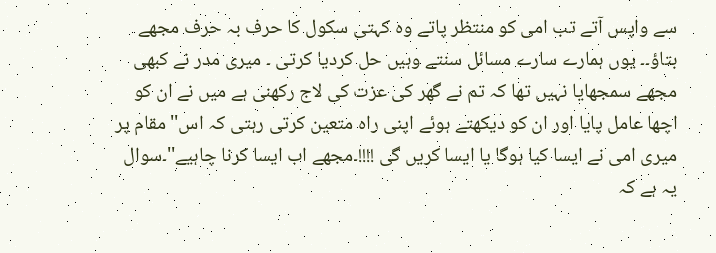سے واپس آتے تب امی کو منتظر پاتے وہ کہتی سکول کا حرف بہ حرف مجھے بتاؤ۔۔ یوں ہمارے سارے مسائل سنتے وہیں حل کردیا کرتی ۔ میری مدر نے کبھی مجھے سمجھایا نہیں تھا کہ تم نے گھر کی عزت کی لاج رکھنی ہے میں نے ان کو اچھا عامل پایا اور ان کو دیکھتے ہوئے اپنی راہ متعین کرتی رہتی کہ اس'' مقام پر میری امی نے ایسا کیا ہوگا یا ایسا کریں گی !!!!۔مجھے اب ایسا کرنا چاہیے''۔سوال یہ ہے کہ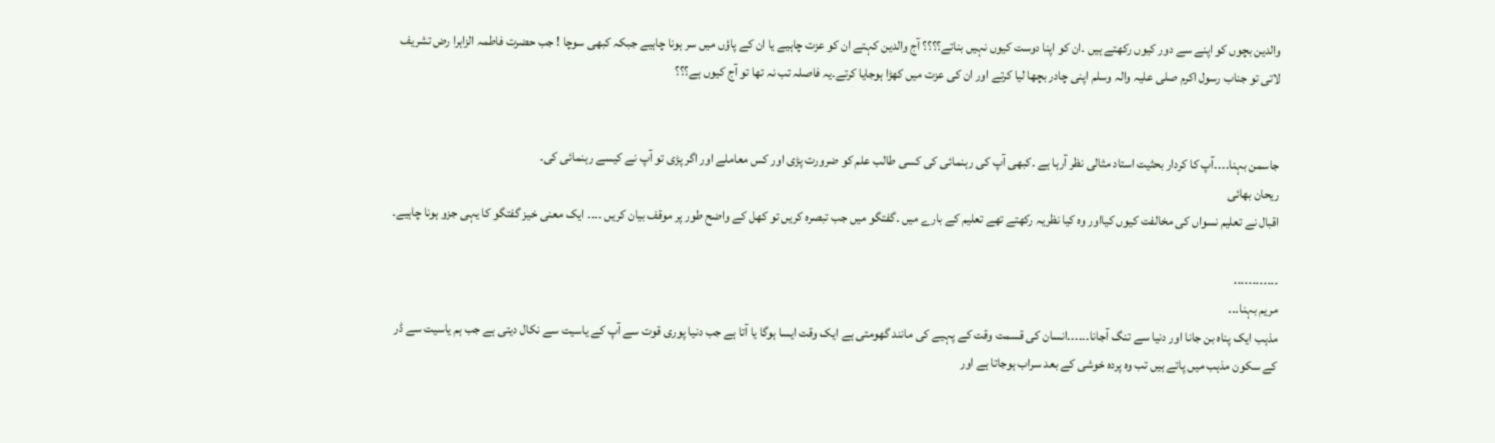والدین بچوں کو اپنے سے دور کیوں رکھتے ہیں ۔ان کو اپنا دوست کیوں نہیں بناتے؟؟؟؟ آج والدین کہتے ان کو عزت چاہیے یا ان کے پاؤں میں سر ہونا چاہیے جبکہ کبھی سوچا ! جب حضرت فاطمہ الزاہرا رض تشریف لاتی تو جناب رسول اکرم صلی علیہ والہ وسلم اپنی چادر بچھا لیا کرتے اور ان کی عزت میں کھڑا ہوجایا کرتے۔یہ فاصلہ تب نہ تھا تو آج کیوں ہے؟؟؟


جاسمن بہنا۔۔۔۔آپ کا کردار بحثیت استاد مثالی نظر آرہا ہے ۔کبھی آپ کی رہنمائی کی کسی طالب علم کو ضرورت پڑی اور کس معاملے اور اگر پڑی تو آپ نے کیسے رہنمائی کی۔
ریحان بھائی
اقبال نے تعلیم نسواں کی مخالفت کیوں کیااور وہ کیا نظریہ رکھتے تھے تعلیم کے بارے میں ۔گفتگو میں جب تبصرہ کریں تو کھل کے واضح طور پر موقف بیان کریں ۔۔۔۔ ایک معنی خیز گفتگو کا یہی جزو ہونا چاہیے۔

۔۔۔۔۔۔۔۔۔۔۔۔
مریم بہنا۔۔۔
مذہب ایک پناہ بن جانا اور دنیا سے تنگ آجانا۔۔۔۔۔۔انسان کی قسمت وقت کے پہیے کی مانند گھومتی ہے ایک وقت ایسا ہوگا یا آتا ہے جب دنیا پوری قوت سے آپ کے یاسیت سے نکال دیتی ہے جب ہم یاسیت سے ڈر کے سکون مذہب میں پاتے ہیں تب وہ پردہ خوشی کے بعد سراب ہوجاتا ہے اور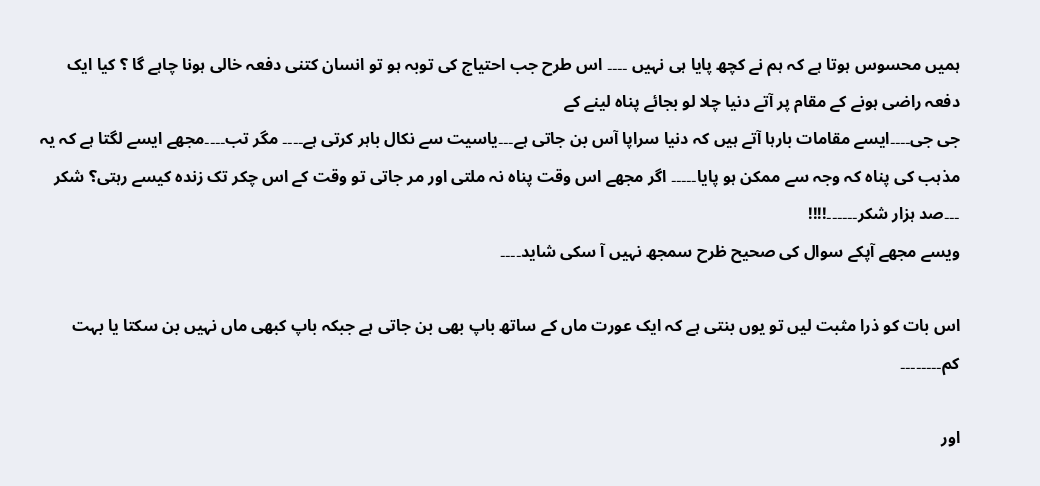ہمیں محسوس ہوتا ہے کہ ہم نے کچھ پایا ہی نہیں ۔۔۔۔ اس طرح جب احتیاج کی توبہ ہو تو انسان کتنی دفعہ خالی ہونا چاہے گا ؟ کیا ایک دفعہ راضی ہونے کے مقام پر آتے دنیا چلا لو بجائے پناہ لینے کے
جی جی۔۔۔۔ایسے مقامات بارہا آتے ہیں کہ دنیا سراپا آس بن جاتی ہے۔۔۔یاسیت سے نکال باہر کرتی ہے۔۔۔۔ مگر تب۔۔۔۔مجھے ایسے لگتا ہے کہ یہ مذہب کی پناہ کہ وجہ سے ممکن ہو پایا۔۔۔۔۔ اگر مجھے اس وقت پناہ نہ ملتی اور مر جاتی تو وقت کے اس چکر تک زندہ کیسے رہتی؟ شکر ۔۔۔صد ہزار شکر۔۔۔۔۔۔!!!!
ویسے مجھے آپکے سوال کی صحیح ظرح سمجھ نہیں آ سکی شاید۔۔۔۔

اس بات کو ذرا مثبت لیں تو یوں بنتی ہے کہ ایک عورت ماں کے ساتھ باپ بھی بن جاتی ہے جبکہ باپ کبھی ماں نہیں بن سکتا یا بہت کم۔۔۔۔۔۔۔۔

اور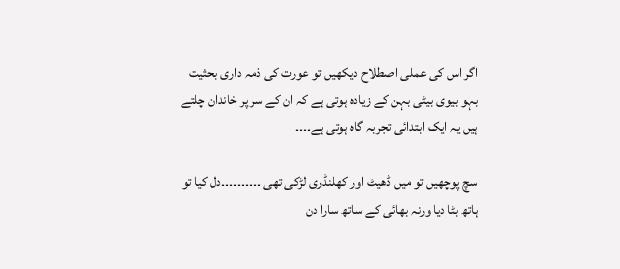اگر اس کی عملی اصطلاح دیکھیں تو عورت کی ذمہ داری بحثیت بہو بیوی بیٹی بہن کے زیادہ ہوتی ہے کہ ان کے سر پر خاندان چلتے ہیں یہ ایک ابتدائی تجربہ گاہ ہوتی ہے۔۔۔۔

سچ پوچھیں تو میں ڈھیٹ اور کھلنڈری لڑکی تھی ۔۔۔۔۔۔۔۔۔۔دل کیا تو ہاتھ بٹا دیا ورنہ بھائی کے ساتھ سارا دن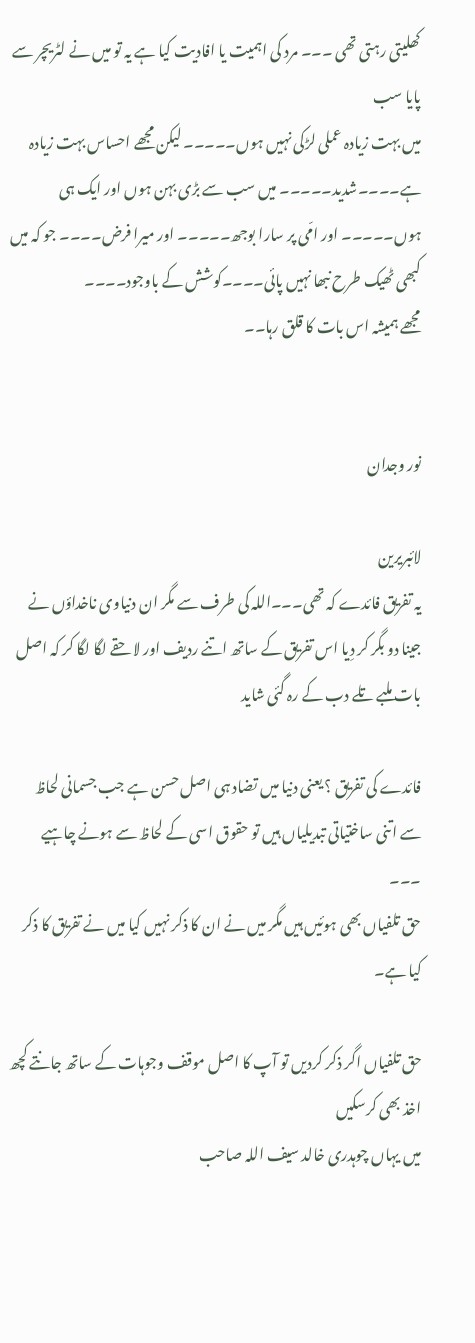کھلیتی رہتی تھی ۔۔۔ مرد کی اہمیت یا افادیت کیا ہے یہ تو میں نے لٹریچر سے پایا سب
میں بہت زیادہ عملی لڑکی نہیں ہوں۔۔۔۔۔ لیکن مجھے احساس بہت زیادہ ہے۔۔۔۔شدید۔۔۔۔۔ میں سب سے بڑی بہن ہوں اور ایک ہی ہوں۔۔۔۔۔ اور امّی پر سارا بوجھ۔۔۔۔۔ اور میرا فرض۔۔۔۔ جو کہ میں کبھی ٹھیک طرح نبھا نہیں پائی۔۔۔۔کوشش کے باوجود۔۔۔۔
مجھے ہمیشہ اس بات کا قلق رہا۔۔


نور وجدان

لائبریرین
یہ تفریق فائدے کہ تھی۔۔۔اللہ کی طرف سے مگر ان دنیاوی ناخداؤں نے جینا دو بگر کر دِیا اس تفریق کے ساتھ اتنے ردیف اور لاحقے لگا لگا کر کہ اصل بات ملبے تلے دب کے رہ گئی شاید

فائدے کی تفریق ؟ یعنی دنیا میں تضاد ہی اصل حسن ہے جب جسمانی لحاظ سے اتنی ساختیاتی تبدیلیاں ہیں تو حقوق اسی کے لحاظ سے ہونے چاہیے ۔۔۔
حق تلفیاں بھی ہوئیں ہیں مگر میں نے ان کا ذکر نہیں کیا میں نے تفریق کا ذکر کیا ہے۔

حق تلفیاں اگر ذکر کردیں تو آپ کا اصل موقف وجوہات کے ساتھ جانتے کچھ اخذ بھی کرسکیں
میں یہاں چوہدری خالد سیف اللہ صاحب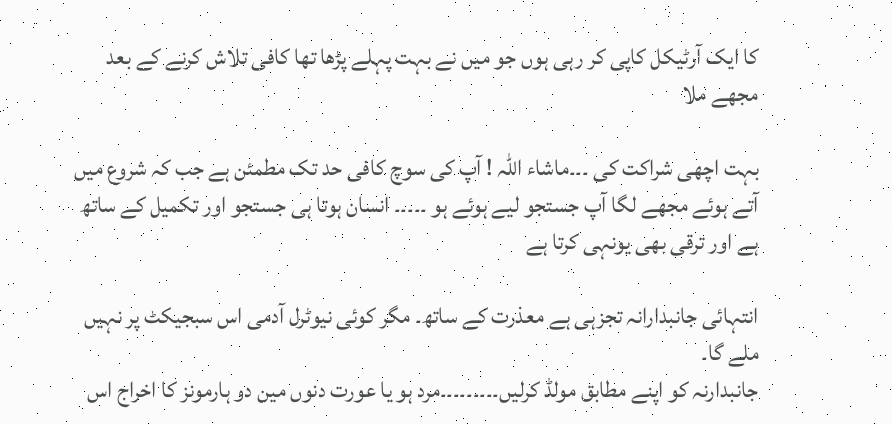کا ایک آرٹیکل کاپی کر رہی ہوں جو میں نے بہت پہلے پڑھا تھا کافی تلاش کرنے کے بعد مجھے ملا

بہت اچھی شراکت کی ۔۔۔ماشاء اللہ ! آپ کی سوچ کافی حد تک مطمئن ہے جب کہ شروع میں آتے ہوئے مجھے لگا آپ جستجو لیے ہوئے ہو ۔۔۔۔۔ انسان ہوتا ہی جستجو اور تکمیل کے ساتھ ہے اور ترقی بھی یونہی کرتا ہے

انتہائی جانبدارانہ تجزہی ہے معذرت کے ساتھ۔ مگر کوئی نیوٹرل آدمی اس سبجیکٹ پر نہیں ملے گا۔
جانبدارنہ کو اپنے مطابق مولڈ کرلیں۔۔۔۔۔۔۔۔۔مرد ہو یا عورت دنوں مین دو ہارمونز کا اخراج اس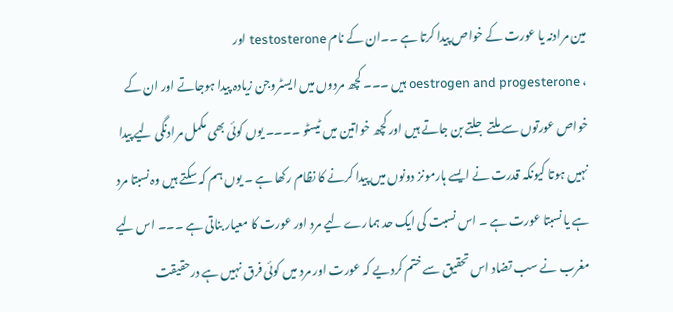مین مرادنہ یا عورت کے خواص پیدا کرتا ہے ۔۔ان کے نام testosterone اور
، oestrogen and progesterone ہیں ۔۔۔ کچھ مردوں میں ایسٹروجن زیادہ پیدا ہوجاتے اور ان کے خواص عورتوں سے ملتے جلتے بن جاتے ہیں اور کچھ خواتین میں ٹیسٹو ۔۔۔۔ یوں کوئی بھی مکمل مرادنگی لیے پیدا نہیں ہوتا کیونکہ قدرت نے ایسے ہارمونز دونوں میں پیدا کرنے کا نظام رکھا ہے ۔ یوں ہم کہ سکتے ہیں وہ نسبتا مرد ہے یا نسبتا عورت ہے ۔ اس نسبت کی ایک حد ہمارے لیے مرد اور عورت کا معیار بناتی ہے ۔۔۔ اس لیے مغرب نے سب تضاد اس تحقیق سے ختم کردیے کہ عورت اور مرد میں کوئی فرق نہیں ہے درحقیقت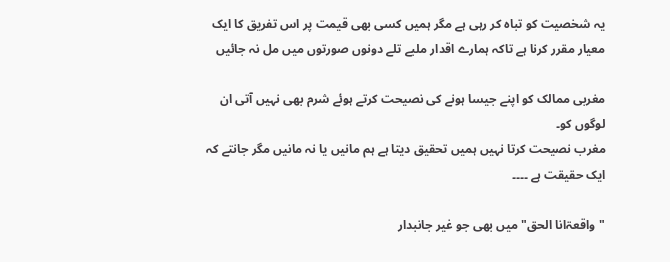یہ شخصیت کو تباہ کر رہی ہے مگر ہمیں کسی بھی قیمت پر اس تفریق کا ایک معیار مقرر کرنا ہے تاکہ ہمارے اقدار ملبے تلے دونوں صورتوں میں مل نہ جائیں

مغربی ممالک کو اپنے جیسا ہونے کی نصیحت کرتے ہوئے شرم بھی نہیں آتی ان لوگوں کو۔
مغرب نصیحت کرتا نہیں ہمیں تحقیق دیتا ہے ہم مانیں یا نہ مانیں مگر جانتے کہ ایک حقیقت ہے ۔۔۔۔

"واقعۃانا الحق" میں بھی جو غیر جانبدار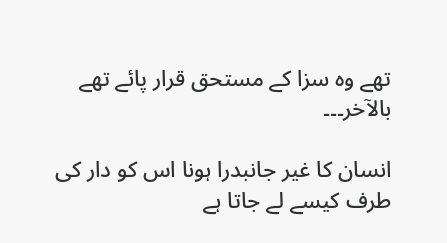تھے وہ سزا کے مستحق قرار پائے تھے بالآخر۔۔۔

انسان کا غیر جانبدرا ہونا اس کو دار کی طرف کیسے لے جاتا ہے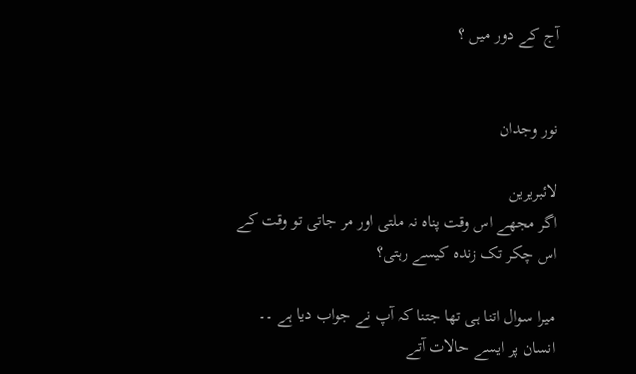آج کے دور میں ؟


نور وجدان

لائبریرین
اگر مجھے اس وقت پناہ نہ ملتی اور مر جاتی تو وقت کے اس چکر تک زندہ کیسے رہتی؟

میرا سوال اتنا ہی تھا جتنا کہ آپ نے جواب دیا ہے ۔۔ انسان پر ایسے حالات آتے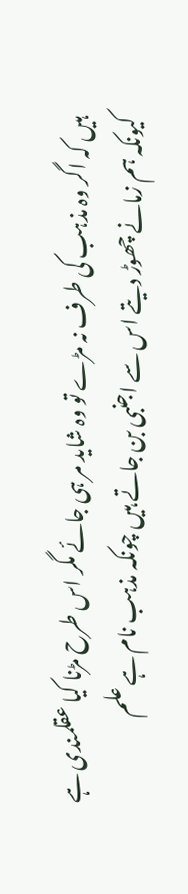ہیں کہ اگر وہ مذہب کی طرف نہ مڑے تو وہ شاید مر ہی جائے مگر اس طرح مڑنا کیا عقلمندی ہے کیونکہ ہم زمانے چھوڑ دیتے اس سے اجنبی بن جاتے ہیں چونکہ مذہب نام ہے علم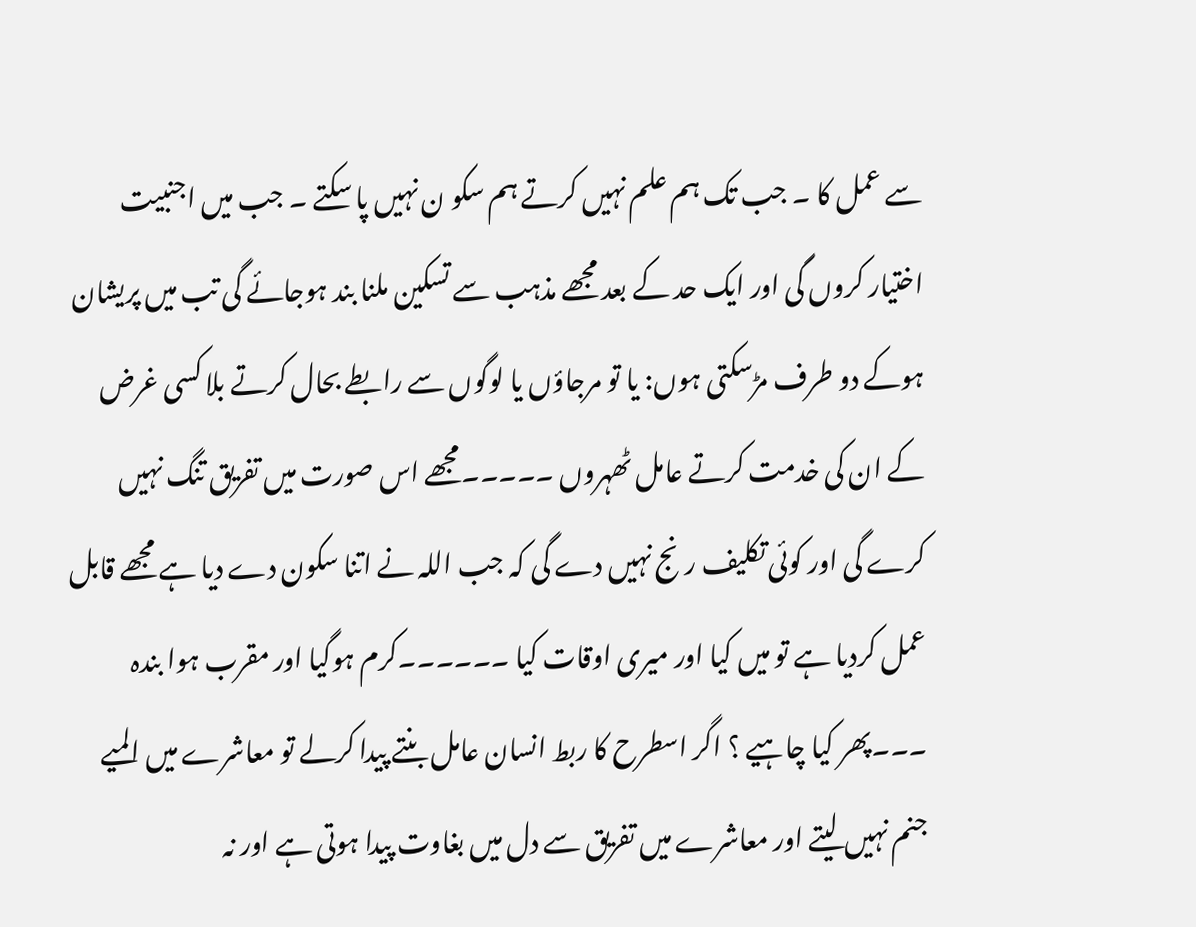سے عمل کا ۔ جب تک ہم علم نہیں کرتے ہم سکو ن نہیں پا سکتے ۔ جب میں اجنبیت اختیار کروں گی اور ایک حد کے بعد مجھے مذہب سے تسکین ملنا بند ہوجائے گی تب میں پریشان ہوکے دو طرف مڑسکتی ہوں: یا تو مرجاؤں یا لوگوں سے رابطے بحال کرتے بلا کسی غرض کے ان کی خدمت کرتے عامل ٹھہروں ۔۔۔۔۔مجھے اس صورت میں تفریق تنگ نہیں کرے گی اور کوئی تکلیف رنج نہیں دے گی کہ جب اللہ نے اتنا سکون دے دیا ہے مجھے قابل عمل کردیا ہے تو میں کیا اور میری اوقات کیا ۔۔۔۔۔۔کرم ہوگیا اور مقرب ہوا بندہ ۔۔۔پھر کیا چاہیے ؟ اگر اسطرح کا ربط انسان عامل بنتے پیدا کرلے تو معاشرے میں المیے جنم نہیں لیتے اور معاشرے میں تفریق سے دل میں بغاوت پیدا ہوتی ہے اور نہ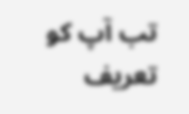تب آپ کو تعریف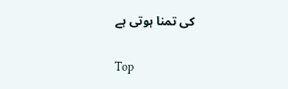کی تمنا ہوتی ہے

Top